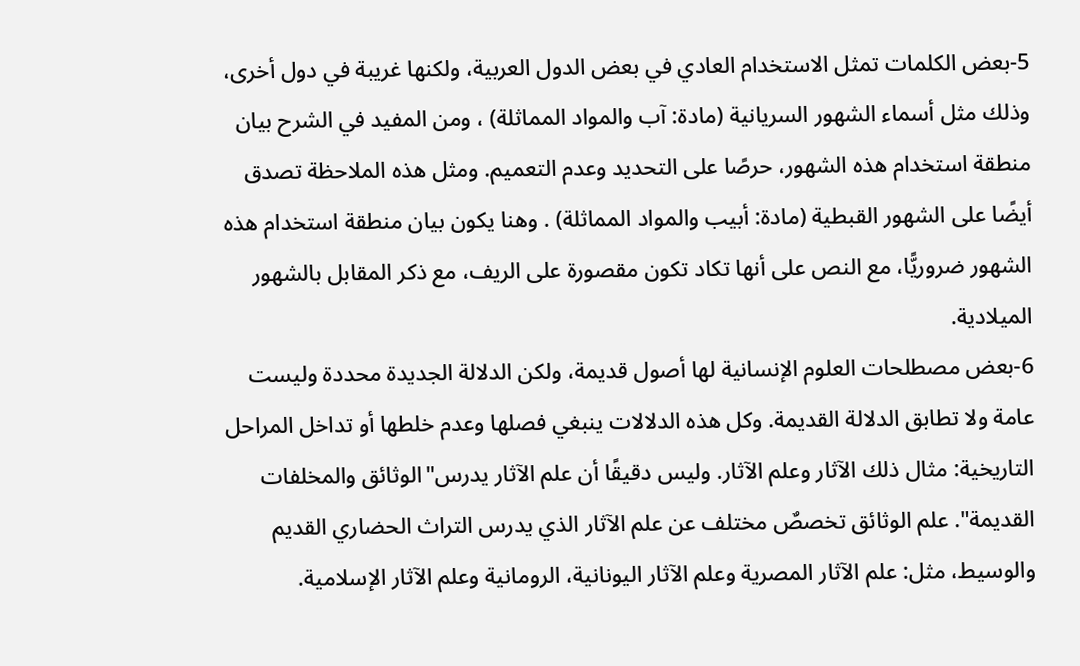5-بعض الكلمات تمثل الاستخدام العادي في بعض الدول العربية، ولكنها غريبة في دول أخرى، وذلك مثل أسماء الشهور السريانية (مادة: آب والمواد المماثلة) ، ومن المفيد في الشرح بيان منطقة استخدام هذه الشهور، حرصًا على التحديد وعدم التعميم. ومثل هذه الملاحظة تصدق أيضًا على الشهور القبطية (مادة: أبيب والمواد المماثلة) . وهنا يكون بيان منطقة استخدام هذه الشهور ضروريًّا، مع النص على أنها تكاد تكون مقصورة على الريف، مع ذكر المقابل بالشهور الميلادية.
6-بعض مصطلحات العلوم الإنسانية لها أصول قديمة، ولكن الدلالة الجديدة محددة وليست عامة ولا تطابق الدلالة القديمة. وكل هذه الدلالات ينبغي فصلها وعدم خلطها أو تداخل المراحل التاريخية: مثال ذلك الآثار وعلم الآثار. وليس دقيقًا أن علم الآثار يدرس"الوثائق والمخلفات القديمة". علم الوثائق تخصصٌ مختلف عن علم الآثار الذي يدرس التراث الحضاري القديم والوسيط، مثل: علم الآثار المصرية وعلم الآثار اليونانية، الرومانية وعلم الآثار الإسلامية.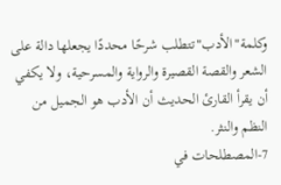وكلمة"الأدب"تتطلب شرحًا محددًا يجعلها دالة على الشعر والقصة القصيرة والرواية والمسرحية، ولا يكفي أن يقرأ القارئ الحديث أن الأدب هو الجميل من النظم والنثر.
7-المصطلحات في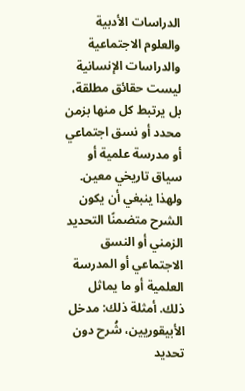الدراسات الأدبية والعلوم الاجتماعية والدراسات الإنسانية ليست حقائق مطلقة، بل يرتبط كل منها بزمن محدد أو نسق اجتماعي أو مدرسة علمية أو سياق تاريخي معين. ولهذا ينبغي أن يكون الشرح متضمنًا التحديد الزمني أو النسق الاجتماعي أو المدرسة العلمية أو ما يماثل ذلك. أمثلة ذلك: مدخل الأبيقوريين، شُرح دون تحديد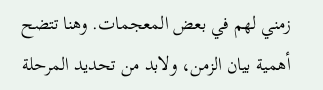زمني لهم في بعض المعجمات. وهنا تتضح أهمية بيان الزمن، ولابد من تحديد المرحلة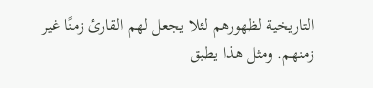التاريخية لظهورهم لئلا يجعل لهم القارئ زمنًا غير زمنهم. ومثل هذا يطبق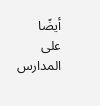أيضًا على المدارس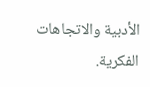الأدبية والاتجاهات الفكرية.